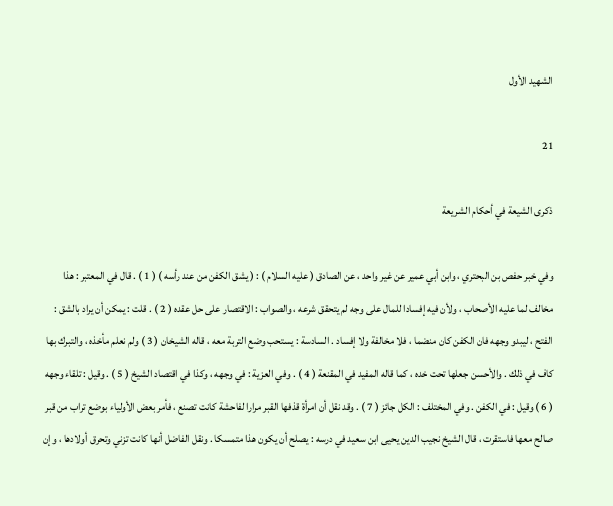الشهيد الأول

21

ذكرى الشيعة في أحكام الشريعة

وفي خبر حفص بن البحتري ، وابن أبي عمير عن غير واحد ، عن الصادق ( عليه السلام ) : ( يشق الكفن من عند رأسه ) ( 1 ) . قال في المعتبر : هذا مخالف لما عليه الأصحاب ، ولأن فيه إفسادا للمال على وجه لم يتحقق شرعه ، والصواب : الاقتصار على حل عقده ( 2 ) . قلت : يمكن أن يراد بالشق : الفتح ، ليبدو وجهه فان الكفن كان منضما ، فلا مخالفة ولا إفساد . السادسة : يستحب وضع التربة معه ، قاله الشيخان ( 3 ) ولم نعلم مأخذه ، والتبرك بها كاف في ذلك . والأحسن جعلها تحت خده ، كما قاله المفيد في المقنعة ( 4 ) . وفي العزية : في وجهه ، وكذا في اقتصاد الشيخ ( 5 ) . وقيل : تلقاء وجهه ( 6 ) وقيل : في الكفن . وفي المختلف : الكل جائز ( 7 ) . وقد نقل أن امرأة قذفها القبر مرارا لفاحشة كانت تصنع ، فأمر بعض الأولياء بوضع تراب من قبر صالح معها فاستقرت ، قال الشيخ نجيب الدين يحيى ابن سعيد في درسه : يصلح أن يكون هذا متمسكا . ونقل الفاضل أنها كانت تزني وتحرق أولادها ، وإن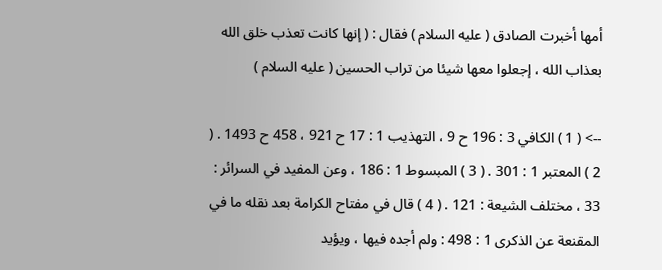أمها أخبرت الصادق ( عليه السلام ) فقال : ( إنها كانت تعذب خلق الله بعذاب الله ، إجعلوا معها شيئا من تراب الحسين ( عليه السلام )

--> ( 1 ) الكافي 3 : 196 ح 9 ، التهذيب 1 : 17 ح 921 ، 458 ح 1493 . ( 2 ) المعتبر 1 : 301 . ( 3 ) المبسوط 1 : 186 ، وعن المفيد في السرائر : 33 ، مختلف الشيعة : 121 . ( 4 ) قال في مفتاح الكرامة بعد نقله ما في المقنعة عن الذكرى 1 : 498 : ولم أجده فيها ، ويؤيد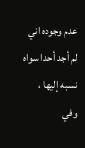عدم وجوده اني لم أجد أحدا سواه نسبه إليها ، وفي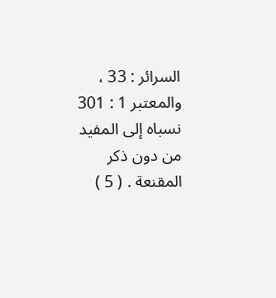السرائر : 33 ، والمعتبر 1 : 301 نسباه إلى المفيد من دون ذكر المقنعة . ( 5 )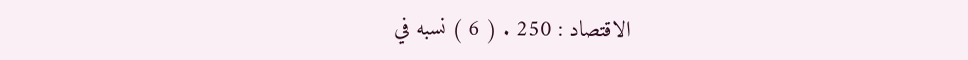الاقتصاد : 250 . ( 6 ) نسبه في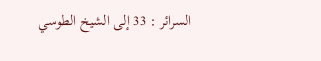السرائر : 33 إلى الشيخ الطوسي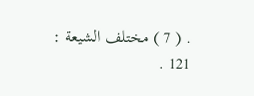. ( 7 ) مختلف الشيعة : 121 .